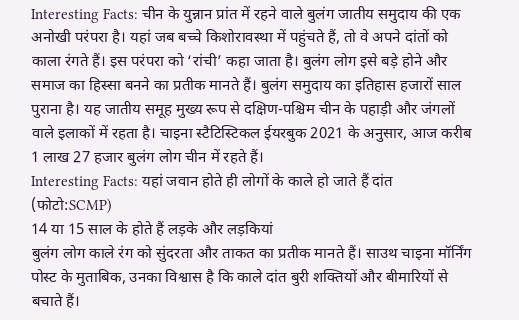Interesting Facts: चीन के युन्नान प्रांत में रहने वाले बुलंग जातीय समुदाय की एक अनोखी परंपरा है। यहां जब बच्चे किशोरावस्था में पहुंचते हैं, तो वे अपने दांतों को काला रंगते हैं। इस परंपरा को ‘रांची’ कहा जाता है। बुलंग लोग इसे बड़े होने और समाज का हिस्सा बनने का प्रतीक मानते हैं। बुलंग समुदाय का इतिहास हजारों साल पुराना है। यह जातीय समूह मुख्य रूप से दक्षिण-पश्चिम चीन के पहाड़ी और जंगलों वाले इलाकों में रहता है। चाइना स्टैटिस्टिकल ईयरबुक 2021 के अनुसार, आज करीब 1 लाख 27 हजार बुलंग लोग चीन में रहते हैं।
Interesting Facts: यहां जवान होते ही लोगों के काले हो जाते हैं दांत (फोटो:SCMP)
14 या 15 साल के होते हैं लड़के और लड़कियां
बुलंग लोग काले रंग को सुंदरता और ताकत का प्रतीक मानते हैं। साउथ चाइना मॉर्निंग पोस्ट के मुताबिक, उनका विश्वास है कि काले दांत बुरी शक्तियों और बीमारियों से बचाते हैं।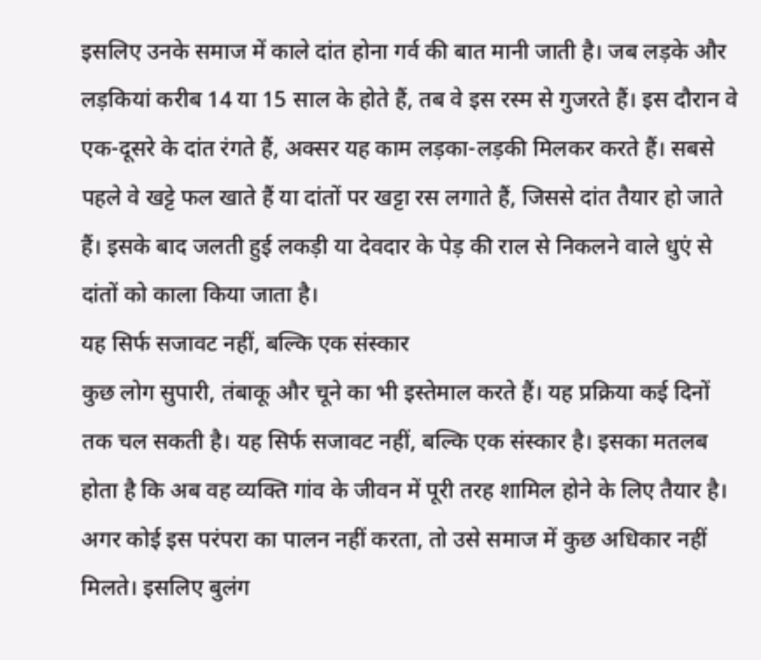इसलिए उनके समाज में काले दांत होना गर्व की बात मानी जाती है। जब लड़के और लड़कियां करीब 14 या 15 साल के होते हैं, तब वे इस रस्म से गुजरते हैं। इस दौरान वे एक-दूसरे के दांत रंगते हैं, अक्सर यह काम लड़का-लड़की मिलकर करते हैं। सबसे पहले वे खट्टे फल खाते हैं या दांतों पर खट्टा रस लगाते हैं, जिससे दांत तैयार हो जाते हैं। इसके बाद जलती हुई लकड़ी या देवदार के पेड़ की राल से निकलने वाले धुएं से दांतों को काला किया जाता है।
यह सिर्फ सजावट नहीं, बल्कि एक संस्कार
कुछ लोग सुपारी, तंबाकू और चूने का भी इस्तेमाल करते हैं। यह प्रक्रिया कई दिनों तक चल सकती है। यह सिर्फ सजावट नहीं, बल्कि एक संस्कार है। इसका मतलब होता है कि अब वह व्यक्ति गांव के जीवन में पूरी तरह शामिल होने के लिए तैयार है। अगर कोई इस परंपरा का पालन नहीं करता, तो उसे समाज में कुछ अधिकार नहीं मिलते। इसलिए बुलंग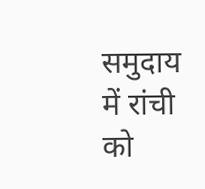समुदाय में रांची को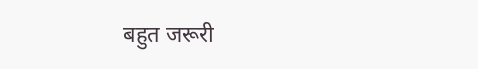बहुत जरूरी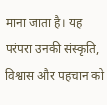माना जाता है। यह परंपरा उनकी संस्कृति, विश्वास और पहचान को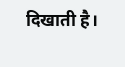दिखाती है।